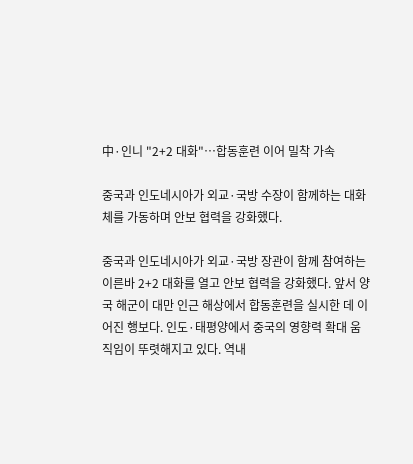中·인니 "2+2 대화"…합동훈련 이어 밀착 가속

중국과 인도네시아가 외교·국방 수장이 함께하는 대화체를 가동하며 안보 협력을 강화했다.

중국과 인도네시아가 외교·국방 장관이 함께 참여하는 이른바 2+2 대화를 열고 안보 협력을 강화했다. 앞서 양국 해군이 대만 인근 해상에서 합동훈련을 실시한 데 이어진 행보다. 인도·태평양에서 중국의 영향력 확대 움직임이 뚜렷해지고 있다. 역내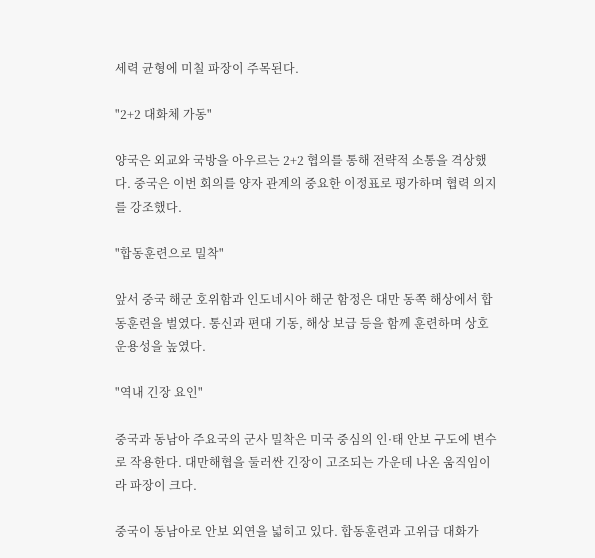세력 균형에 미칠 파장이 주목된다.

"2+2 대화체 가동"

양국은 외교와 국방을 아우르는 2+2 협의를 통해 전략적 소통을 격상했다. 중국은 이번 회의를 양자 관계의 중요한 이정표로 평가하며 협력 의지를 강조했다.

"합동훈련으로 밀착"

앞서 중국 해군 호위함과 인도네시아 해군 함정은 대만 동쪽 해상에서 합동훈련을 벌였다. 통신과 편대 기동, 해상 보급 등을 함께 훈련하며 상호운용성을 높였다.

"역내 긴장 요인"

중국과 동남아 주요국의 군사 밀착은 미국 중심의 인·태 안보 구도에 변수로 작용한다. 대만해협을 둘러싼 긴장이 고조되는 가운데 나온 움직임이라 파장이 크다.

중국이 동남아로 안보 외연을 넓히고 있다. 합동훈련과 고위급 대화가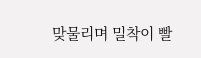맞물리며 밀착이 빨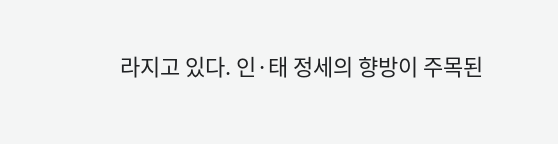라지고 있다. 인·태 정세의 향방이 주목된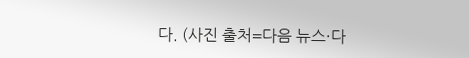다. (사진 출처=다음 뉴스·다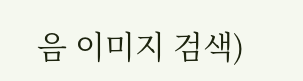음 이미지 검색)